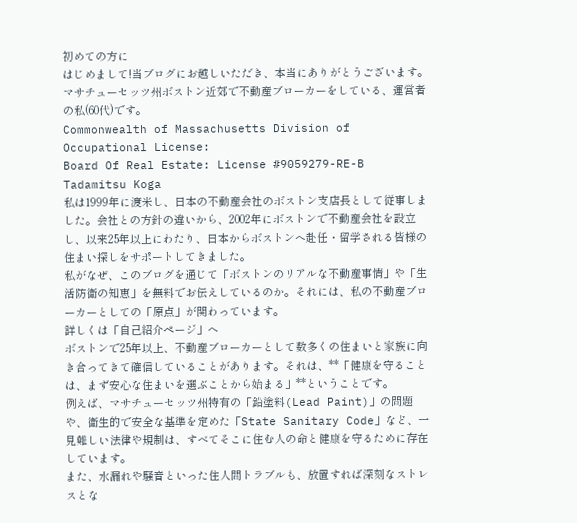初めての方に
はじめまして!当ブログにお越しいただき、本当にありがとうございます。 マサチューセッツ州ボストン近郊で不動産ブローカーをしている、運営者の私(60代)です。
Commonwealth of Massachusetts Division of Occupational License:
Board Of Real Estate: License #9059279-RE-B Tadamitsu Koga
私は1999年に渡米し、日本の不動産会社のボストン支店長として従事しました。会社との方針の違いから、2002年にボストンで不動産会社を設立し、以来25年以上にわたり、日本からボストンへ赴任・留学される皆様の住まい探しをサポートしてきました。
私がなぜ、このブログを通じて「ボストンのリアルな不動産事情」や「生活防衛の知恵」を無料でお伝えしているのか。それには、私の不動産ブローカーとしての「原点」が関わっています。
詳しくは「自己紹介ページ」へ
ボストンで25年以上、不動産ブローカーとして数多くの住まいと家族に向き合ってきて確信していることがあります。それは、**「健康を守ることは、まず安心な住まいを選ぶことから始まる」**ということです。
例えば、マサチューセッツ州特有の「鉛塗料(Lead Paint)」の問題や、衛生的で安全な基準を定めた「State Sanitary Code」など、一見難しい法律や規制は、すべてそこに住む人の命と健康を守るために存在しています。
また、水漏れや騒音といった住人間トラブルも、放置すれば深刻なストレスとな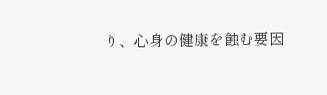り、心身の健康を蝕む要因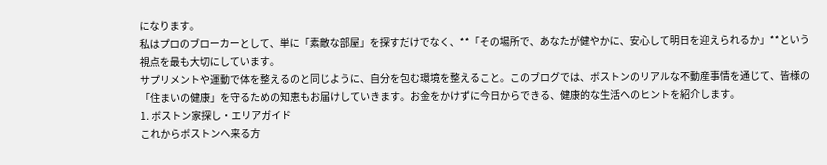になります。
私はプロのブローカーとして、単に「素敵な部屋」を探すだけでなく、**「その場所で、あなたが健やかに、安心して明日を迎えられるか」**という視点を最も大切にしています。
サプリメントや運動で体を整えるのと同じように、自分を包む環境を整えること。このブログでは、ボストンのリアルな不動産事情を通じて、皆様の「住まいの健康」を守るための知恵もお届けしていきます。お金をかけずに今日からできる、健康的な生活へのヒントを紹介します。
1. ボストン家探し・エリアガイド
これからボストンへ来る方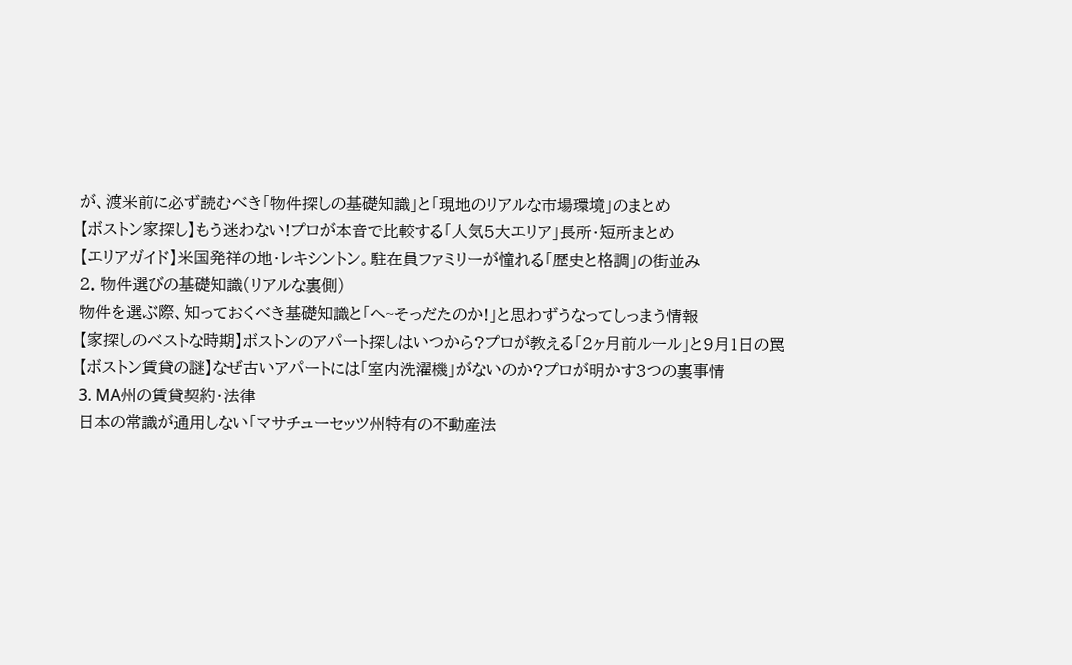が、渡米前に必ず読むべき「物件探しの基礎知識」と「現地のリアルな市場環境」のまとめ
【ボストン家探し】もう迷わない!プロが本音で比較する「人気5大エリア」長所・短所まとめ
【エリアガイド】米国発祥の地・レキシントン。駐在員ファミリーが憧れる「歴史と格調」の街並み
2. 物件選びの基礎知識(リアルな裏側)
物件を選ぶ際、知っておくべき基礎知識と「へ~そっだたのか!」と思わずうなってしっまう情報
【家探しのベストな時期】ボストンのアパート探しはいつから?プロが教える「2ヶ月前ルール」と9月1日の罠
【ボストン賃貸の謎】なぜ古いアパートには「室内洗濯機」がないのか?プロが明かす3つの裏事情
3. MA州の賃貸契約・法律
日本の常識が通用しない「マサチューセッツ州特有の不動産法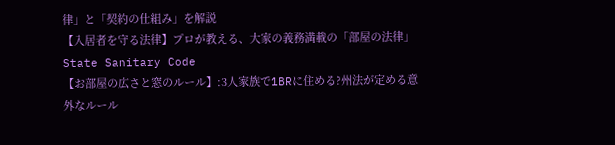律」と「契約の仕組み」を解説
【入居者を守る法律】プロが教える、大家の義務満載の「部屋の法律」State Sanitary Code
【お部屋の広さと窓のルール】:3人家族で1BRに住める?州法が定める意外なルール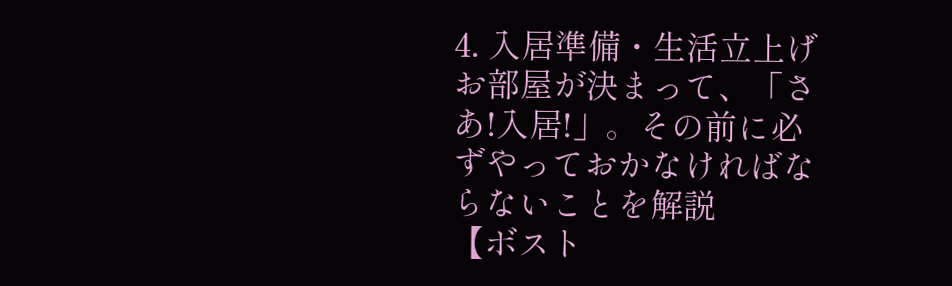4. 入居準備・生活立上げ
お部屋が決まって、「さあ!入居!」。その前に必ずやっておかなければならないことを解説
【ボスト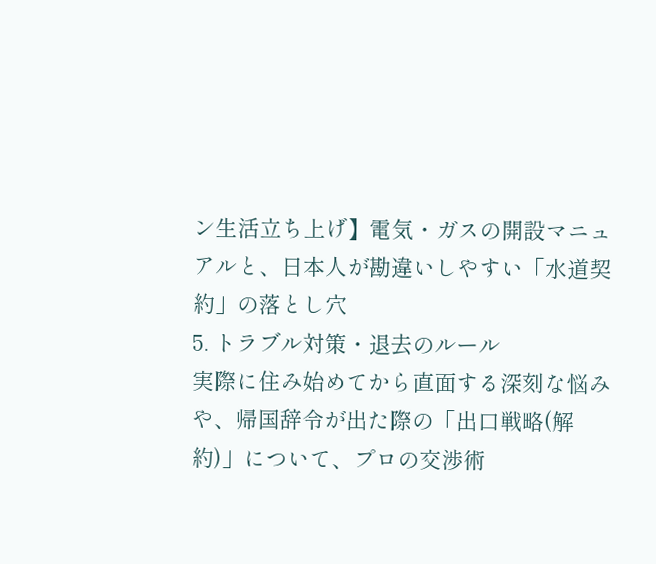ン生活立ち上げ】電気・ガスの開設マニュアルと、日本人が勘違いしやすい「水道契約」の落とし穴
5. トラブル対策・退去のルール
実際に住み始めてから直面する深刻な悩みや、帰国辞令が出た際の「出口戦略(解約)」について、プロの交渉術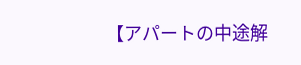【アパートの中途解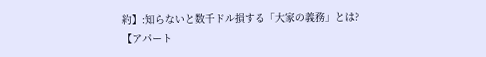約】:知らないと数千ドル損する「大家の義務」とは?
【アパート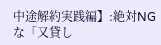中途解約実践編】:絶対NGな「又貸し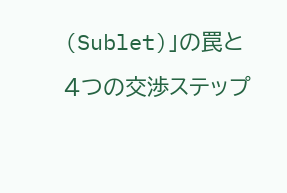(Sublet)」の罠と4つの交渉ステップ